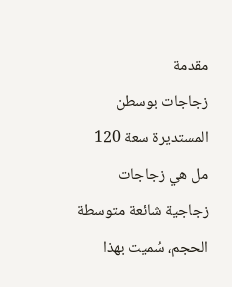مقدمة
زجاجات بوسطن المستديرة سعة 120 مل هي زجاجات زجاجية شائعة متوسطة الحجم، سُميت بهذا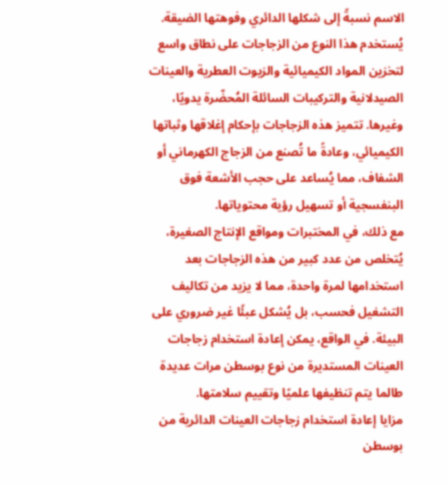الاسم نسبةً إلى شكلها الدائري وفوهتها الضيقة. يُستخدم هذا النوع من الزجاجات على نطاق واسع لتخزين المواد الكيميائية والزيوت العطرية والعينات الصيدلانية والتركيبات السائلة المُحضّرة يدويًا، وغيرها. تتميز هذه الزجاجات بإحكام إغلاقها وثباتها الكيميائي، وعادةً ما تُصنع من الزجاج الكهرماني أو الشفاف، مما يُساعد على حجب الأشعة فوق البنفسجية أو تسهيل رؤية محتوياتها.
مع ذلك، في المختبرات ومواقع الإنتاج الصغيرة، يُتخلص من عدد كبير من هذه الزجاجات بعد استخدامها لمرة واحدة، مما لا يزيد من تكاليف التشغيل فحسب، بل يُشكل عبئًا غير ضروري على البيئة. في الواقع، يمكن إعادة استخدام زجاجات العينات المستديرة من نوع بوسطن مرات عديدة طالما يتم تنظيفها علميًا وتقييم سلامتها.
مزايا إعادة استخدام زجاجات العينات الدائرية من بوسطن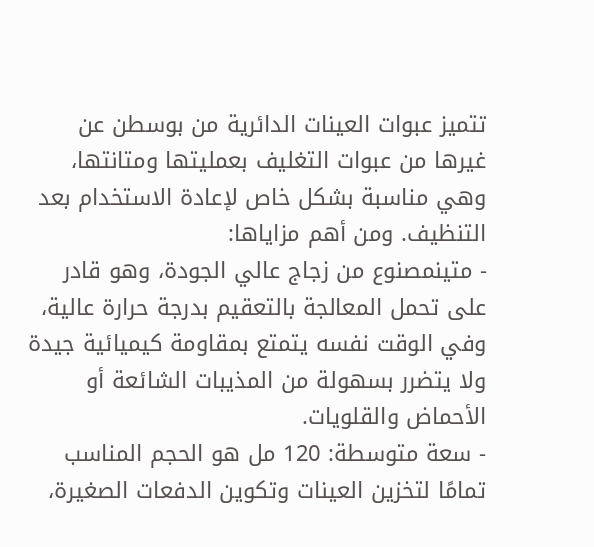تتميز عبوات العينات الدائرية من بوسطن عن غيرها من عبوات التغليف بعمليتها ومتانتها، وهي مناسبة بشكل خاص لإعادة الاستخدام بعد التنظيف. ومن أهم مزاياها:
- متينمصنوع من زجاج عالي الجودة، وهو قادر على تحمل المعالجة بالتعقيم بدرجة حرارة عالية، وفي الوقت نفسه يتمتع بمقاومة كيميائية جيدة ولا يتضرر بسهولة من المذيبات الشائعة أو الأحماض والقلويات.
- سعة متوسطة: 120 مل هو الحجم المناسب تمامًا لتخزين العينات وتكوين الدفعات الصغيرة،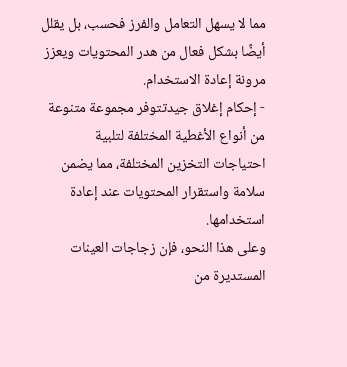مما لا يسهل التعامل والفرز فحسب، بل يقلل أيضًا بشكل فعال من هدر المحتويات ويعزز مرونة إعادة الاستخدام.
- إحكام إغلاق جيدتتوفر مجموعة متنوعة من أنواع الأغطية المختلفة لتلبية احتياجات التخزين المختلفة، مما يضمن سلامة واستقرار المحتويات عند إعادة استخدامها.
وعلى هذا النحو، فإن زجاجات العينات المستديرة من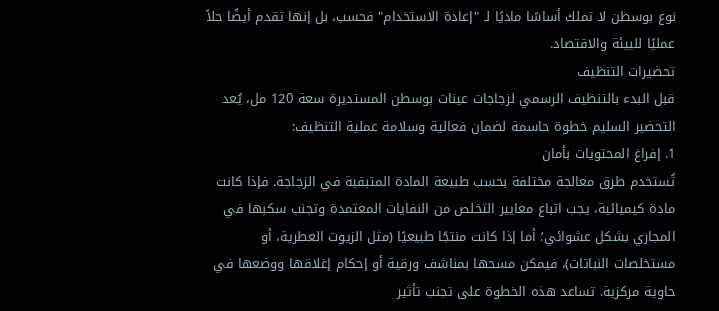نوع بوسطن لا تملك أساسًا ماديًا لـ "إعادة الاستخدام" فحسب، بل إنها تقدم أيضًا حلاً عمليًا للبيئة والاقتصاد.
تحضيرات التنظيف
قبل البدء بالتنظيف الرسمي لزجاجات عينات بوسطن المستديرة سعة 120 مل، يُعد التحضير السليم خطوة حاسمة لضمان فعالية وسلامة عملية التنظيف:
1. إفراغ المحتويات بأمان
تُستخدم طرق معالجة مختلفة بحسب طبيعة المادة المتبقية في الزجاجة. فإذا كانت مادة كيميائية، يجب اتباع معايير التخلص من النفايات المعتمدة وتجنب سكبها في المجاري بشكل عشوائي؛ أما إذا كانت منتجًا طبيعيًا (مثل الزيوت العطرية، أو مستخلصات النباتات)، فيمكن مسحها بمناشف ورقية أو إحكام إغلاقها ووضعها في حاوية مركزية. تساعد هذه الخطوة على تجنب تأثير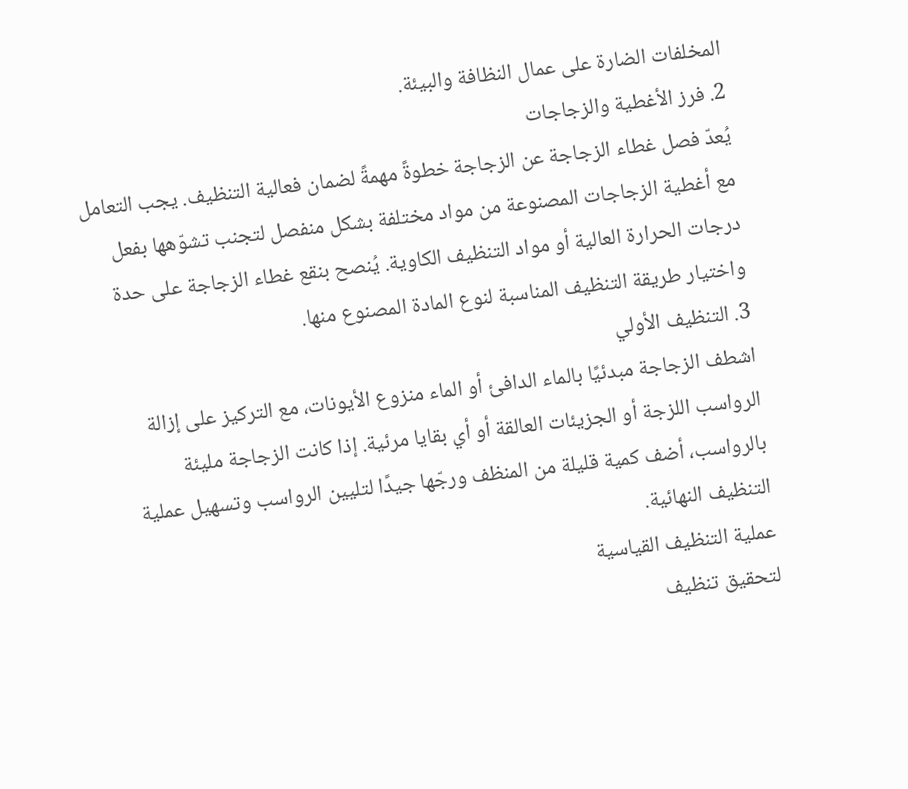المخلفات الضارة على عمال النظافة والبيئة.
2. فرز الأغطية والزجاجات
يُعدّ فصل غطاء الزجاجة عن الزجاجة خطوةً مهمةً لضمان فعالية التنظيف. يجب التعامل مع أغطية الزجاجات المصنوعة من مواد مختلفة بشكل منفصل لتجنب تشوّهها بفعل درجات الحرارة العالية أو مواد التنظيف الكاوية. يُنصح بنقع غطاء الزجاجة على حدة واختيار طريقة التنظيف المناسبة لنوع المادة المصنوع منها.
3. التنظيف الأولي
اشطف الزجاجة مبدئيًا بالماء الدافئ أو الماء منزوع الأيونات، مع التركيز على إزالة الرواسب اللزجة أو الجزيئات العالقة أو أي بقايا مرئية. إذا كانت الزجاجة مليئة بالرواسب، أضف كمية قليلة من المنظف ورجّها جيدًا لتليين الرواسب وتسهيل عملية التنظيف النهائية.
عملية التنظيف القياسية
لتحقيق تنظيف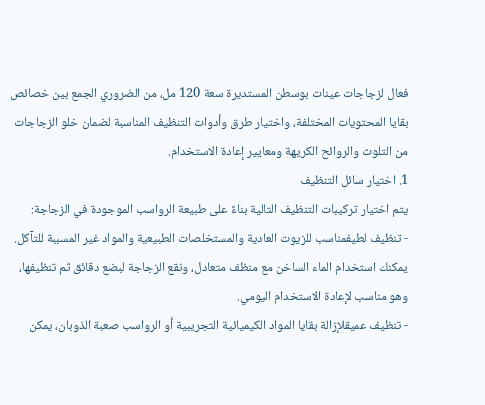فعال لزجاجات عينات بوسطن المستديرة سعة 120 مل، من الضروري الجمع بين خصائص بقايا المحتويات المختلفة، واختيار طرق وأدوات التنظيف المناسبة لضمان خلو الزجاجات من التلوث والروائح الكريهة ومعايير إعادة الاستخدام.
1. اختيار سائل التنظيف
يتم اختيار تركيبات التنظيف التالية بناءً على طبيعة الرواسب الموجودة في الزجاجة:
- تنظيف لطيفمناسب للزيوت العادية والمستخلصات الطبيعية والمواد غير المسببة للتآكل. يمكنك استخدام الماء الساخن مع منظف متعادل، ونقع الزجاجة لبضع دقائق ثم تنظيفها، وهو مناسب لإعادة الاستخدام اليومي.
- تنظيف عميقلإزالة بقايا المواد الكيميائية التجريبية أو الرواسب صعبة الذوبان، يمكن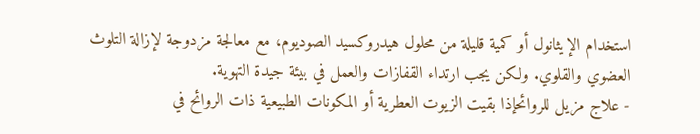استخدام الإيثانول أو كمية قليلة من محلول هيدروكسيد الصوديوم، مع معالجة مزدوجة لإزالة التلوث العضوي والقلوي. ولكن يجب ارتداء القفازات والعمل في بيئة جيدة التهوية.
- علاج مزيل للروائحإذا بقيت الزيوت العطرية أو المكونات الطبيعية ذات الروائح في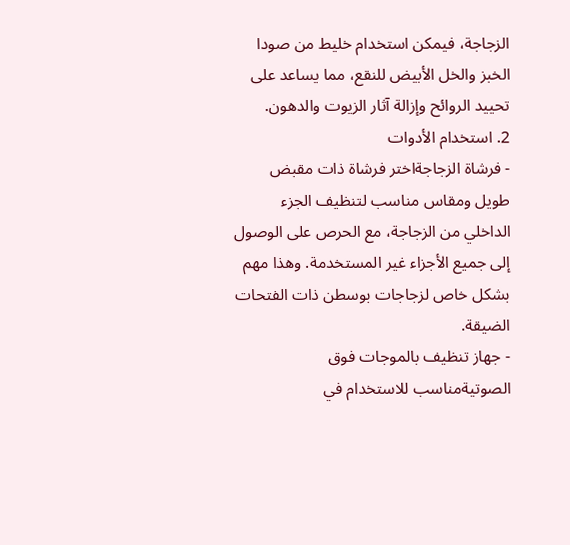الزجاجة، فيمكن استخدام خليط من صودا الخبز والخل الأبيض للنقع، مما يساعد على تحييد الروائح وإزالة آثار الزيوت والدهون.
2. استخدام الأدوات
- فرشاة الزجاجةاختر فرشاة ذات مقبض طويل ومقاس مناسب لتنظيف الجزء الداخلي من الزجاجة، مع الحرص على الوصول إلى جميع الأجزاء غير المستخدمة. وهذا مهم بشكل خاص لزجاجات بوسطن ذات الفتحات الضيقة.
- جهاز تنظيف بالموجات فوق الصوتيةمناسب للاستخدام في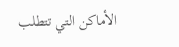الأماكن التي تتطلب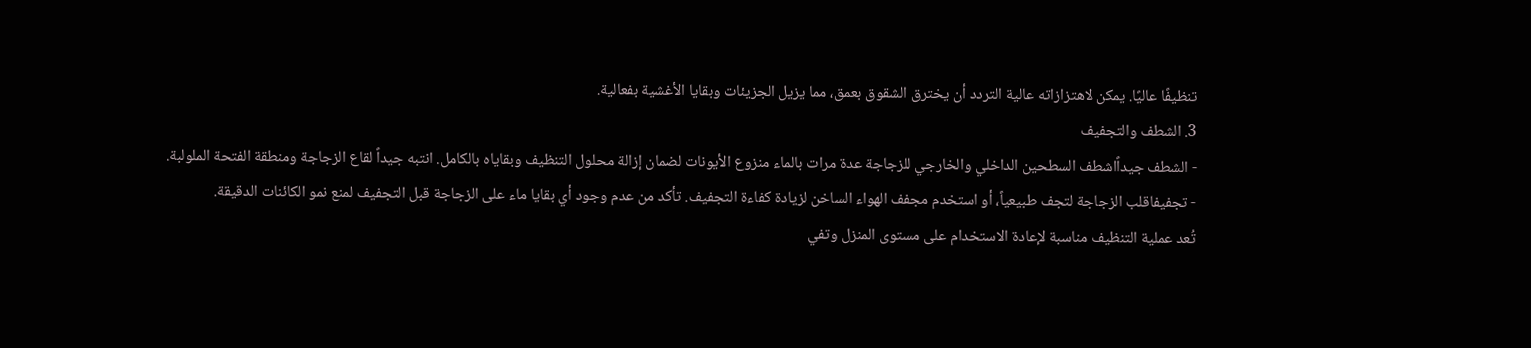تنظيفًا عاليًا. يمكن لاهتزازاته عالية التردد أن يخترق الشقوق بعمق، مما يزيل الجزيئات وبقايا الأغشية بفعالية.
3. الشطف والتجفيف
- الشطف جيداًاشطف السطحين الداخلي والخارجي للزجاجة عدة مرات بالماء منزوع الأيونات لضمان إزالة محلول التنظيف وبقاياه بالكامل. انتبه جيداً لقاع الزجاجة ومنطقة الفتحة الملولبة.
- تجفيفاقلب الزجاجة لتجف طبيعياً، أو استخدم مجفف الهواء الساخن لزيادة كفاءة التجفيف. تأكد من عدم وجود أي بقايا ماء على الزجاجة قبل التجفيف لمنع نمو الكائنات الدقيقة.
تُعد عملية التنظيف مناسبة لإعادة الاستخدام على مستوى المنزل وتفي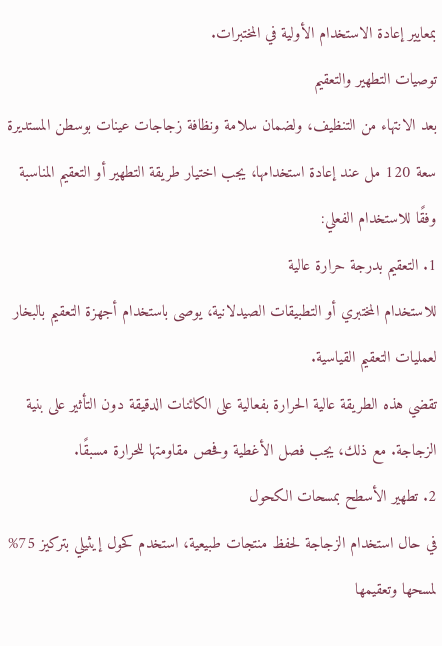بمعايير إعادة الاستخدام الأولية في المختبرات.
توصيات التطهير والتعقيم
بعد الانتهاء من التنظيف، ولضمان سلامة ونظافة زجاجات عينات بوسطن المستديرة سعة 120 مل عند إعادة استخدامها، يجب اختيار طريقة التطهير أو التعقيم المناسبة وفقًا للاستخدام الفعلي:
1. التعقيم بدرجة حرارة عالية
للاستخدام المختبري أو التطبيقات الصيدلانية، يوصى باستخدام أجهزة التعقيم بالبخار لعمليات التعقيم القياسية.
تقضي هذه الطريقة عالية الحرارة بفعالية على الكائنات الدقيقة دون التأثير على بنية الزجاجة. مع ذلك، يجب فصل الأغطية وفحص مقاومتها للحرارة مسبقًا.
2. تطهير الأسطح بمسحات الكحول
في حال استخدام الزجاجة لحفظ منتجات طبيعية، استخدم كحول إيثيلي بتركيز 75% لمسحها وتعقيمها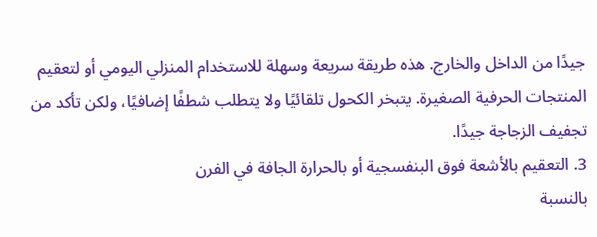جيدًا من الداخل والخارج. هذه طريقة سريعة وسهلة للاستخدام المنزلي اليومي أو لتعقيم المنتجات الحرفية الصغيرة. يتبخر الكحول تلقائيًا ولا يتطلب شطفًا إضافيًا، ولكن تأكد من تجفيف الزجاجة جيدًا.
3. التعقيم بالأشعة فوق البنفسجية أو بالحرارة الجافة في الفرن
بالنسبة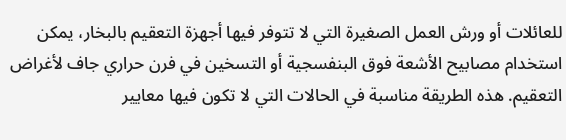للعائلات أو ورش العمل الصغيرة التي لا تتوفر فيها أجهزة التعقيم بالبخار، يمكن استخدام مصابيح الأشعة فوق البنفسجية أو التسخين في فرن حراري جاف لأغراض التعقيم. هذه الطريقة مناسبة في الحالات التي لا تكون فيها معايير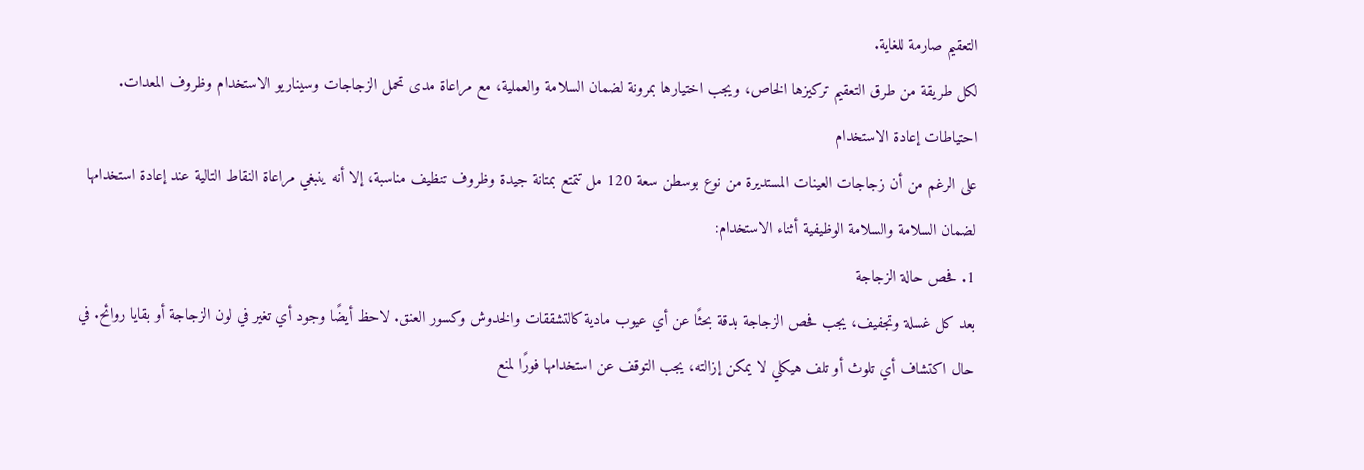التعقيم صارمة للغاية.
لكل طريقة من طرق التعقيم تركيزها الخاص، ويجب اختيارها بمرونة لضمان السلامة والعملية، مع مراعاة مدى تحمل الزجاجات وسيناريو الاستخدام وظروف المعدات.
احتياطات إعادة الاستخدام
على الرغم من أن زجاجات العينات المستديرة من نوع بوسطن سعة 120 مل تتمتع بمتانة جيدة وظروف تنظيف مناسبة، إلا أنه ينبغي مراعاة النقاط التالية عند إعادة استخدامها لضمان السلامة والسلامة الوظيفية أثناء الاستخدام:
1. فحص حالة الزجاجة
بعد كل غسلة وتجفيف، يجب فحص الزجاجة بدقة بحثًا عن أي عيوب مادية كالتشققات والخدوش وكسور العنق. لاحظ أيضًا وجود أي تغير في لون الزجاجة أو بقايا روائح. في حال اكتشاف أي تلوث أو تلف هيكلي لا يمكن إزالته، يجب التوقف عن استخدامها فورًا لمنع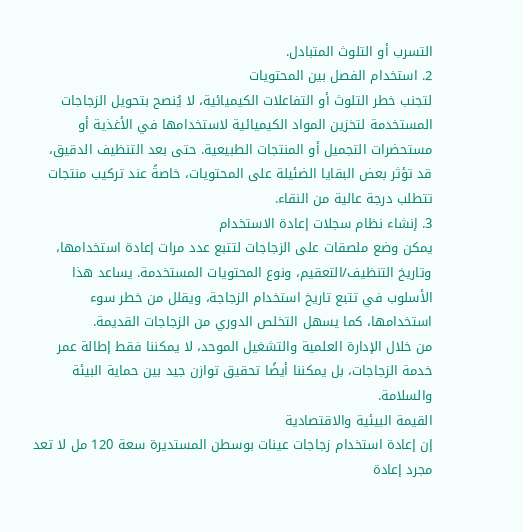التسرب أو التلوث المتبادل.
2. استخدام الفصل بين المحتويات
لتجنب خطر التلوث أو التفاعلات الكيميائية، لا يُنصح بتحويل الزجاجات المستخدمة لتخزين المواد الكيميائية لاستخدامها في الأغذية أو مستحضرات التجميل أو المنتجات الطبيعية. حتى بعد التنظيف الدقيق، قد تؤثر بعض البقايا الضئيلة على المحتويات، خاصةً عند تركيب منتجات تتطلب درجة عالية من النقاء.
3. إنشاء نظام سجلات إعادة الاستخدام
يمكن وضع ملصقات على الزجاجات لتتبع عدد مرات إعادة استخدامها، وتاريخ التنظيف/التعقيم، ونوع المحتويات المستخدمة. يساعد هذا الأسلوب في تتبع تاريخ استخدام الزجاجة، ويقلل من خطر سوء استخدامها، كما يسهل التخلص الدوري من الزجاجات القديمة.
من خلال الإدارة العلمية والتشغيل الموحد، لا يمكننا فقط إطالة عمر خدمة الزجاجات، بل يمكننا أيضًا تحقيق توازن جيد بين حماية البيئة والسلامة.
القيمة البيئية والاقتصادية
إن إعادة استخدام زجاجات عينات بوسطن المستديرة سعة 120 مل لا تعد مجرد إعادة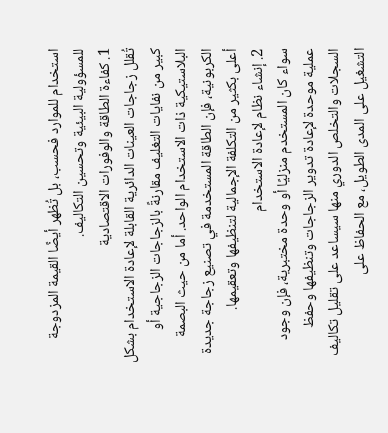استخدام للموارد فحسب، بل تُظهر أيضًا القيمة المزدوجة للمسؤولية البيئية وتحسين التكاليف.
1. كفاءة الطاقة والوفورات الاقتصادية
تُقلل زجاجات العينات الدائرية القابلة لإعادة الاستخدام بشكل كبير من نفايات التغليف مقارنةً بالزجاجات الزجاجية أو البلاستيكية ذات الاستخدام الواحد. أما من حيث البصمة الكربونية، فإن الطاقة المستخدمة في تصنيع زجاجة جديدة أعلى بكثير من التكلفة الإجمالية لتنظيفها وتعقيمها.
2. إنشاء نظام لإعادة الاستخدام
سواء كان المستخدم منزليًا أو وحدة مختبرية، فإن وجود عملية موحدة لإعادة تدوير الزجاجات وتنظيفها وحفظ السجلات والتخلص الدوري منها سيساعد على تقليل تكاليف التشغيل على المدى الطويل، مع الحفاظ على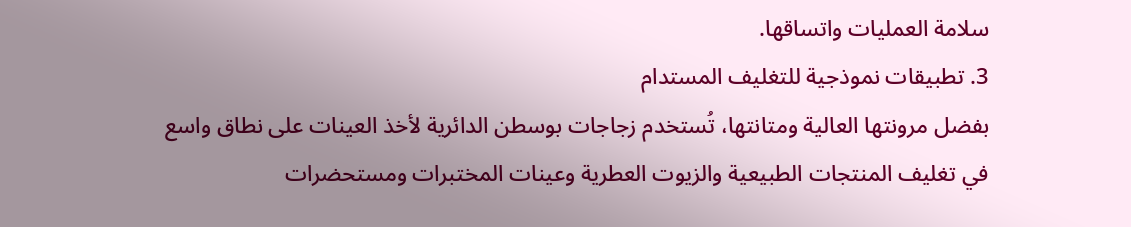سلامة العمليات واتساقها.
3. تطبيقات نموذجية للتغليف المستدام
بفضل مرونتها العالية ومتانتها، تُستخدم زجاجات بوسطن الدائرية لأخذ العينات على نطاق واسع في تغليف المنتجات الطبيعية والزيوت العطرية وعينات المختبرات ومستحضرات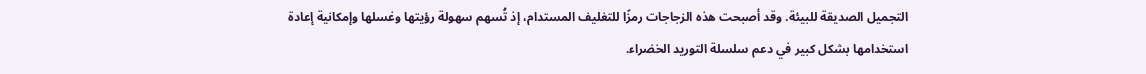التجميل الصديقة للبيئة. وقد أصبحت هذه الزجاجات رمزًا للتغليف المستدام، إذ تُسهم سهولة رؤيتها وغسلها وإمكانية إعادة استخدامها بشكل كبير في دعم سلسلة التوريد الخضراء.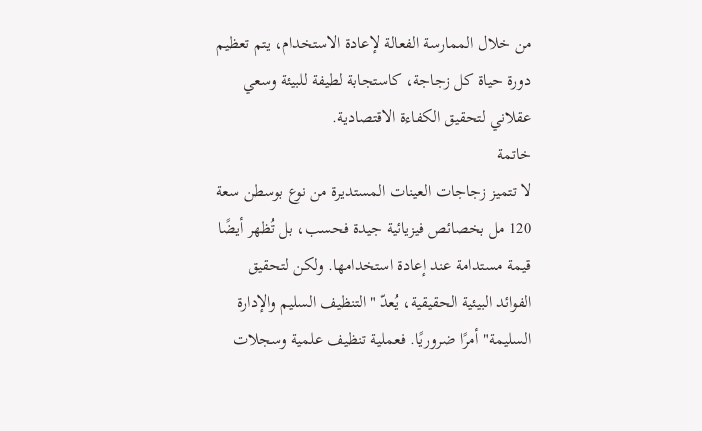من خلال الممارسة الفعالة لإعادة الاستخدام، يتم تعظيم دورة حياة كل زجاجة، كاستجابة لطيفة للبيئة وسعي عقلاني لتحقيق الكفاءة الاقتصادية.
خاتمة
لا تتميز زجاجات العينات المستديرة من نوع بوسطن سعة 120 مل بخصائص فيزيائية جيدة فحسب، بل تُظهر أيضًا قيمة مستدامة عند إعادة استخدامها. ولكن لتحقيق الفوائد البيئية الحقيقية، يُعدّ "التنظيف السليم والإدارة السليمة" أمرًا ضروريًا. فعملية تنظيف علمية وسجلات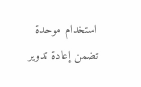استخدام موحدة تضمن إعادة تدوير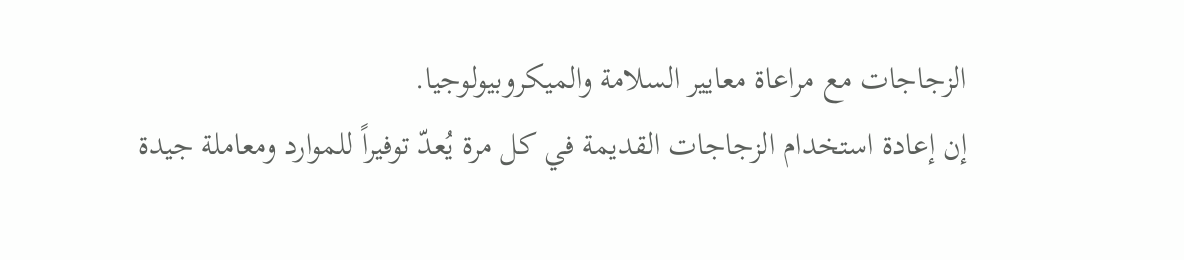الزجاجات مع مراعاة معايير السلامة والميكروبيولوجيا.
إن إعادة استخدام الزجاجات القديمة في كل مرة يُعدّ توفيراً للموارد ومعاملة جيدة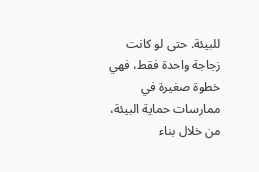للبيئة. حتى لو كانت زجاجة واحدة فقط، فهي خطوة صغيرة في ممارسات حماية البيئة، من خلال بناء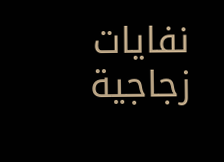نفايات زجاجية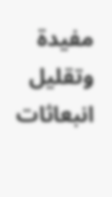مفيدة وتقليل انبعاثات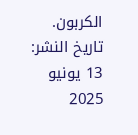الكربون.
تاريخ النشر: 13 يونيو 2025